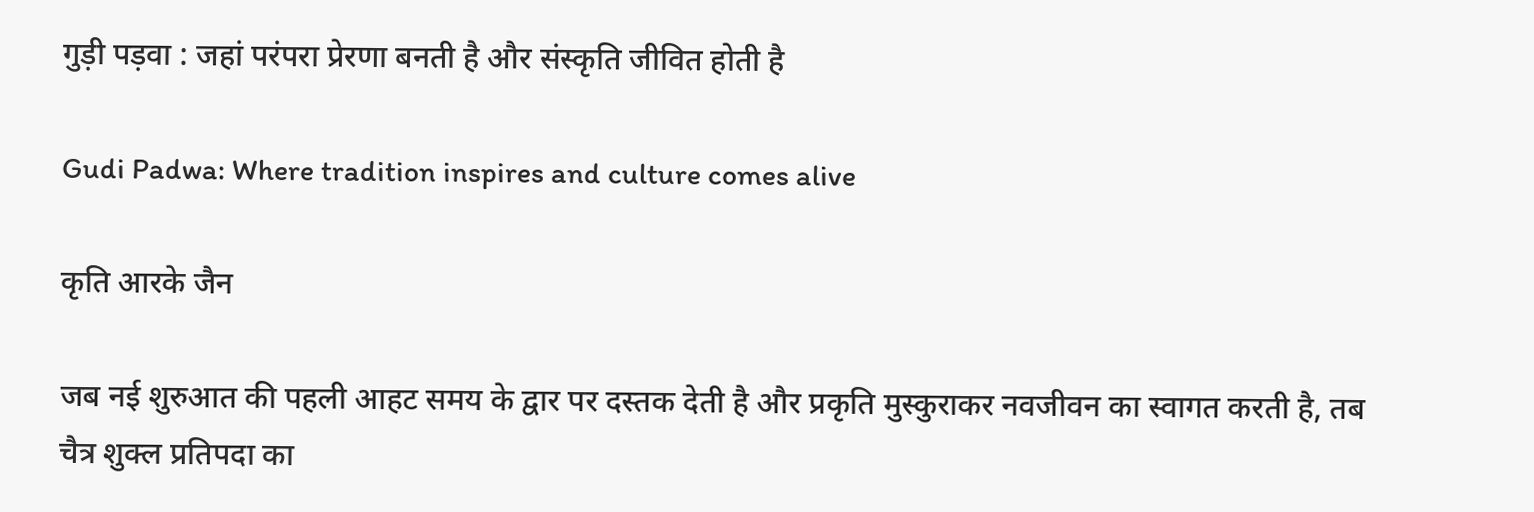गुड़ी पड़वा : जहां परंपरा प्रेरणा बनती है और संस्कृति जीवित होती है

Gudi Padwa: Where tradition inspires and culture comes alive

कृति आरके जैन

जब नई शुरुआत की पहली आहट समय के द्वार पर दस्तक देती है और प्रकृति मुस्कुराकर नवजीवन का स्वागत करती है, तब चैत्र शुक्ल प्रतिपदा का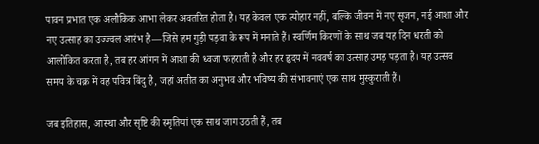पावन प्रभात एक अलौकिक आभा लेकर अवतरित होता है। यह केवल एक त्योहार नहीं, बल्कि जीवन में नए सृजन, नई आशा और नए उत्साह का उज्ज्वल आरंभ है—जिसे हम गुड़ी पड़वा के रूप में मनाते हैं। स्वर्णिम किरणों के साथ जब यह दिन धरती को आलोकित करता है, तब हर आंगन में आशा की ध्वजा फहराती है और हर हृदय में नववर्ष का उत्साह उमड़ पड़ता है। यह उत्सव समय के चक्र में वह पवित्र बिंदु है, जहां अतीत का अनुभव और भविष्य की संभावनाएं एक साथ मुस्कुराती हैं।

जब इतिहास, आस्था और सृष्टि की स्मृतियां एक साथ जाग उठती हैं, तब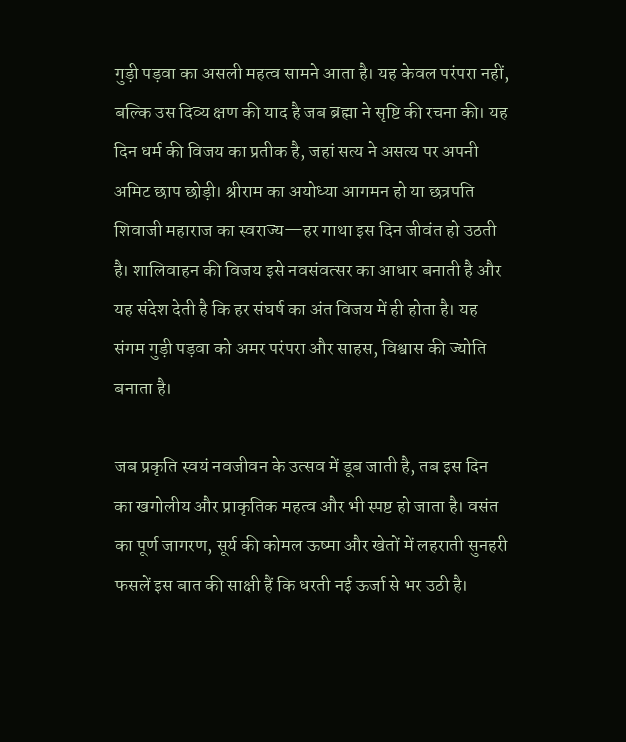गुड़ी पड़वा का असली महत्व सामने आता है। यह केवल परंपरा नहीं, बल्कि उस दिव्य क्षण की याद है जब ब्रह्मा ने सृष्टि की रचना की। यह दिन धर्म की विजय का प्रतीक है, जहां सत्य ने असत्य पर अपनी अमिट छाप छोड़ी। श्रीराम का अयोध्या आगमन हो या छत्रपति शिवाजी महाराज का स्वराज्य—हर गाथा इस दिन जीवंत हो उठती है। शालिवाहन की विजय इसे नवसंवत्सर का आधार बनाती है और यह संदेश देती है कि हर संघर्ष का अंत विजय में ही होता है। यह संगम गुड़ी पड़वा को अमर परंपरा और साहस, विश्वास की ज्योति बनाता है।

जब प्रकृति स्वयं नवजीवन के उत्सव में डूब जाती है, तब इस दिन का खगोलीय और प्राकृतिक महत्व और भी स्पष्ट हो जाता है। वसंत का पूर्ण जागरण, सूर्य की कोमल ऊष्मा और खेतों में लहराती सुनहरी फसलें इस बात की साक्षी हैं कि धरती नई ऊर्जा से भर उठी है।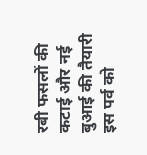रबी फसलों की कटाई और नई बुआई की तैयारी इस पर्व को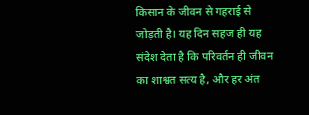किसान के जीवन से गहराई से जोड़ती है। यह दिन सहज ही यह संदेश देता है कि परिवर्तन ही जीवन का शाश्वत सत्य है, और हर अंत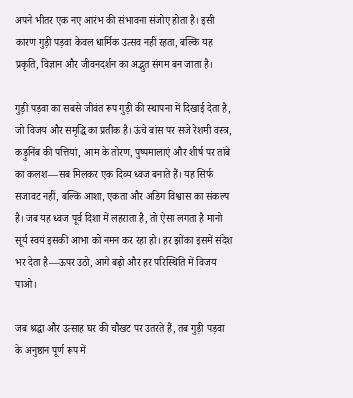अपने भीतर एक नए आरंभ की संभावना संजोए होता है। इसी कारण गुड़ी पड़वा केवल धार्मिक उत्सव नहीं रहता, बल्कि यह प्रकृति, विज्ञान और जीवनदर्शन का अद्भुत संगम बन जाता है।

गुड़ी पड़वा का सबसे जीवंत रूप गुड़ी की स्थापना में दिखाई देता है, जो विजय और समृद्धि का प्रतीक है। ऊंचे बांस पर सजे रेशमी वस्त्र, कड़ुनिंब की पत्तियां, आम के तोरण, पुष्पमालाएं और शीर्ष पर तांबे का कलश—सब मिलकर एक दिव्य ध्वज बनाते हैं। यह सिर्फ सजावट नहीं, बल्कि आशा, एकता और अडिग विश्वास का संकल्प है। जब यह ध्वज पूर्व दिशा में लहराता है, तो ऐसा लगता है मानो सूर्य स्वयं इसकी आभा को नमन कर रहा हो। हर झोंका इसमें संदेश भर देता है—ऊपर उठो, आगे बढ़ो और हर परिस्थिति में विजय पाओ।

जब श्रद्धा और उत्साह घर की चौखट पर उतरते हैं, तब गुड़ी पड़वा के अनुष्ठान पूर्ण रूप में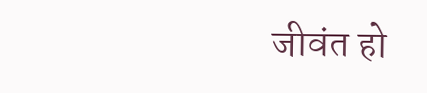जीवंत हो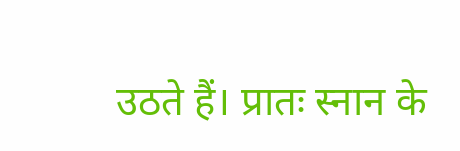उठते हैं। प्रातः स्नान के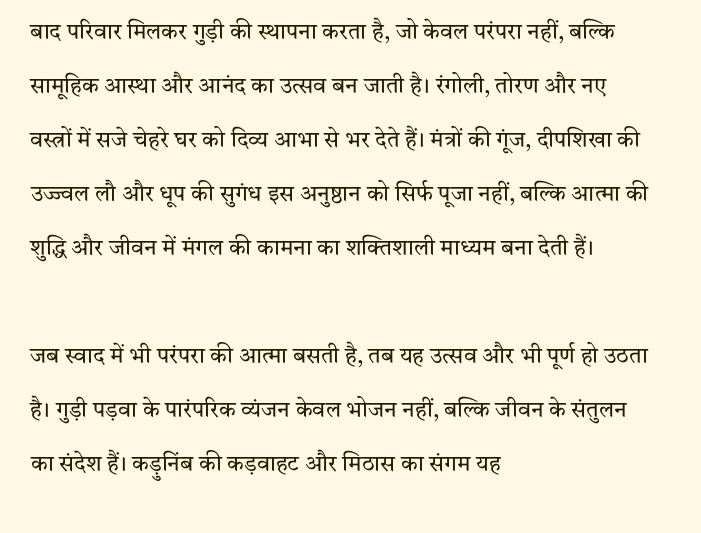बाद परिवार मिलकर गुड़ी की स्थापना करता है, जो केवल परंपरा नहीं, बल्कि सामूहिक आस्था और आनंद का उत्सव बन जाती है। रंगोली, तोरण और नए वस्त्रों में सजे चेहरे घर को दिव्य आभा से भर देते हैं। मंत्रों की गूंज, दीपशिखा की उज्ज्वल लौ और धूप की सुगंध इस अनुष्ठान को सिर्फ पूजा नहीं, बल्कि आत्मा की शुद्धि और जीवन में मंगल की कामना का शक्तिशाली माध्यम बना देती हैं।

जब स्वाद में भी परंपरा की आत्मा बसती है, तब यह उत्सव और भी पूर्ण हो उठता है। गुड़ी पड़वा के पारंपरिक व्यंजन केवल भोजन नहीं, बल्कि जीवन के संतुलन का संदेश हैं। कड़ुनिंब की कड़वाहट और मिठास का संगम यह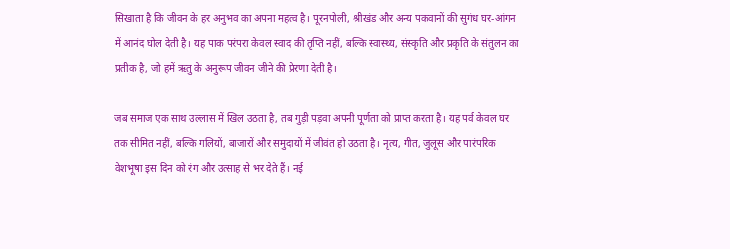सिखाता है कि जीवन के हर अनुभव का अपना महत्व है। पूरनपोली, श्रीखंड और अन्य पकवानों की सुगंध घर-आंगन में आनंद घोल देती है। यह पाक परंपरा केवल स्वाद की तृप्ति नहीं, बल्कि स्वास्थ्य, संस्कृति और प्रकृति के संतुलन का प्रतीक है, जो हमें ऋतु के अनुरूप जीवन जीने की प्रेरणा देती है।

जब समाज एक साथ उल्लास में खिल उठता है, तब गुड़ी पड़वा अपनी पूर्णता को प्राप्त करता है। यह पर्व केवल घर तक सीमित नहीं, बल्कि गलियों, बाजारों और समुदायों में जीवंत हो उठता है। नृत्य, गीत, जुलूस और पारंपरिक वेशभूषा इस दिन को रंग और उत्साह से भर देते हैं। नई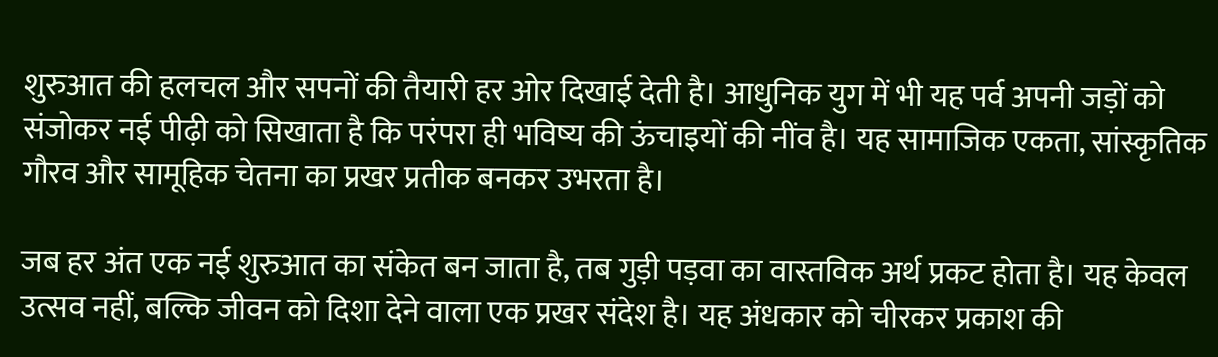शुरुआत की हलचल और सपनों की तैयारी हर ओर दिखाई देती है। आधुनिक युग में भी यह पर्व अपनी जड़ों को संजोकर नई पीढ़ी को सिखाता है कि परंपरा ही भविष्य की ऊंचाइयों की नींव है। यह सामाजिक एकता, सांस्कृतिक गौरव और सामूहिक चेतना का प्रखर प्रतीक बनकर उभरता है।

जब हर अंत एक नई शुरुआत का संकेत बन जाता है, तब गुड़ी पड़वा का वास्तविक अर्थ प्रकट होता है। यह केवल उत्सव नहीं, बल्कि जीवन को दिशा देने वाला एक प्रखर संदेश है। यह अंधकार को चीरकर प्रकाश की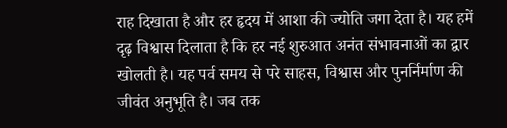राह दिखाता है और हर हृदय में आशा की ज्योति जगा देता है। यह हमें दृढ़ विश्वास दिलाता है कि हर नई शुरुआत अनंत संभावनाओं का द्वार खोलती है। यह पर्व समय से परे साहस, विश्वास और पुनर्निर्माण की जीवंत अनुभूति है। जब तक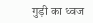गुड़ी का ध्वज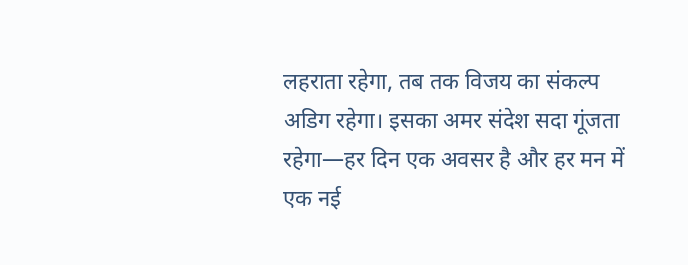लहराता रहेगा, तब तक विजय का संकल्प अडिग रहेगा। इसका अमर संदेश सदा गूंजता रहेगा—हर दिन एक अवसर है और हर मन में एक नई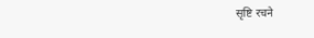सृष्टि रचने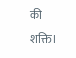की शक्ति।